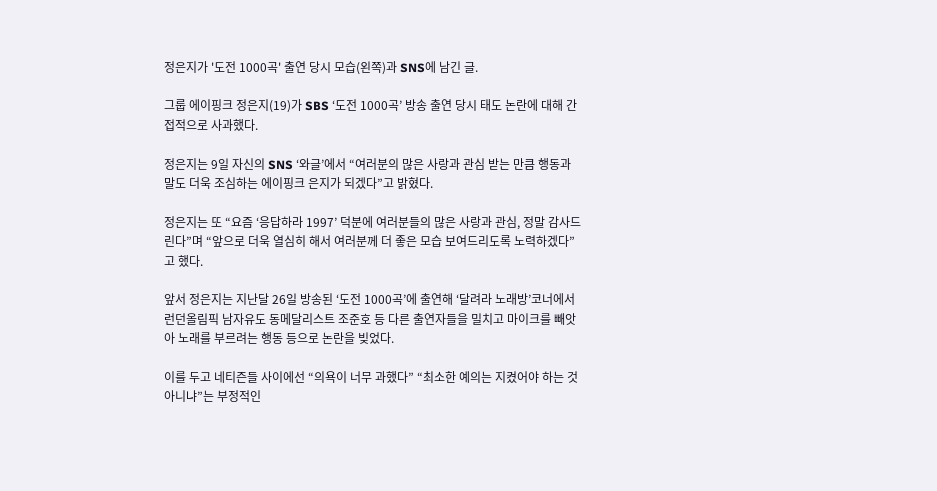정은지가 '도전 1000곡' 출연 당시 모습(왼쪽)과 SNS에 남긴 글.

그룹 에이핑크 정은지(19)가 SBS ‘도전 1000곡’ 방송 출연 당시 태도 논란에 대해 간접적으로 사과했다.

정은지는 9일 자신의 SNS ‘와글’에서 “여러분의 많은 사랑과 관심 받는 만큼 행동과 말도 더욱 조심하는 에이핑크 은지가 되겠다”고 밝혔다.

정은지는 또 “요즘 ‘응답하라 1997’ 덕분에 여러분들의 많은 사랑과 관심, 정말 감사드린다”며 “앞으로 더욱 열심히 해서 여러분께 더 좋은 모습 보여드리도록 노력하겠다”고 했다.

앞서 정은지는 지난달 26일 방송된 ‘도전 1000곡’에 출연해 ‘달려라 노래방’코너에서 런던올림픽 남자유도 동메달리스트 조준호 등 다른 출연자들을 밀치고 마이크를 빼앗아 노래를 부르려는 행동 등으로 논란을 빚었다.

이를 두고 네티즌들 사이에선 “의욕이 너무 과했다” “최소한 예의는 지켰어야 하는 것 아니냐”는 부정적인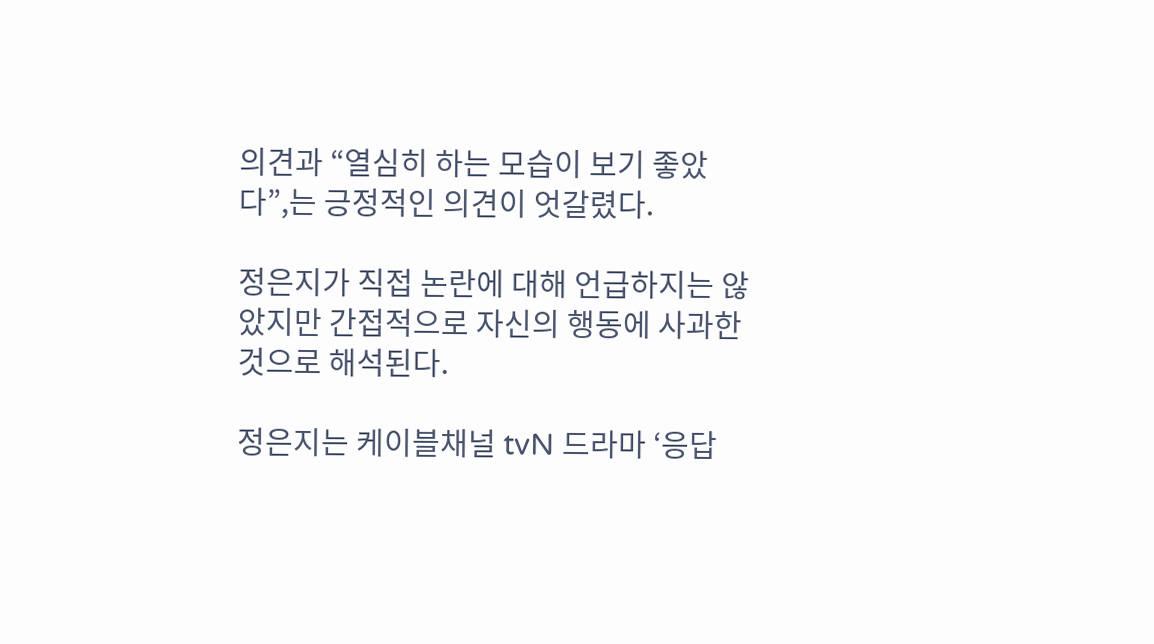의견과 “열심히 하는 모습이 보기 좋았다”,는 긍정적인 의견이 엇갈렸다.

정은지가 직접 논란에 대해 언급하지는 않았지만 간접적으로 자신의 행동에 사과한 것으로 해석된다.

정은지는 케이블채널 tvN 드라마 ‘응답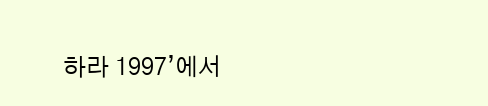하라 1997’에서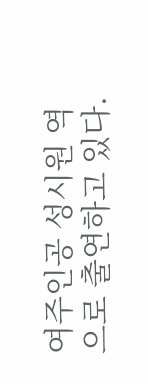여주인공 성시원 역으로 출연하고 있다.